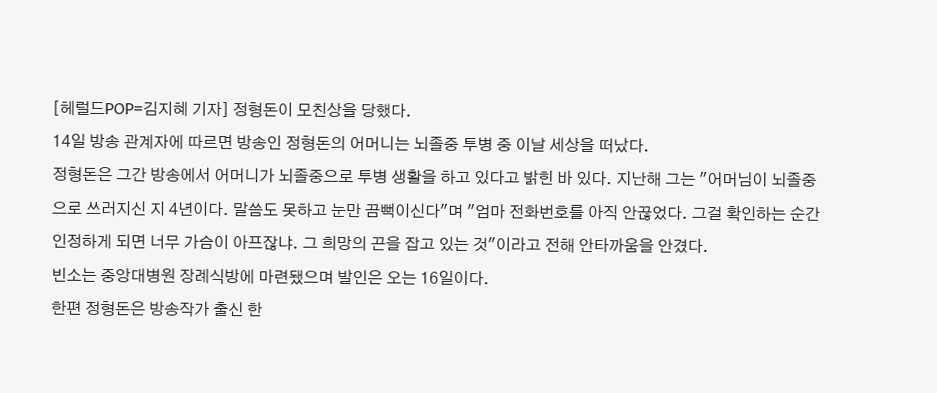[헤럴드POP=김지혜 기자] 정형돈이 모친상을 당했다.
14일 방송 관계자에 따르면 방송인 정형돈의 어머니는 뇌졸중 투병 중 이날 세상을 떠났다.
정형돈은 그간 방송에서 어머니가 뇌졸중으로 투병 생활을 하고 있다고 밝힌 바 있다. 지난해 그는 "어머님이 뇌졸중으로 쓰러지신 지 4년이다. 말씀도 못하고 눈만 끔뻑이신다"며 "엄마 전화번호를 아직 안끊었다. 그걸 확인하는 순간 인정하게 되면 너무 가슴이 아프잖냐. 그 희망의 끈을 잡고 있는 것"이라고 전해 안타까움을 안겼다.
빈소는 중앙대병원 장례식방에 마련됐으며 발인은 오는 16일이다.
한편 정형돈은 방송작가 출신 한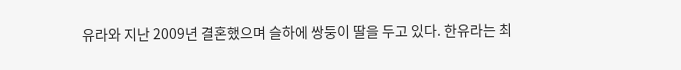유라와 지난 2009년 결혼했으며 슬하에 쌍둥이 딸을 두고 있다. 한유라는 최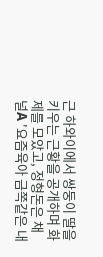근 하와이에서 쌍둥이 딸을 키우는 근황을 공개하며 화제를 모았고, 정형돈은 채널A '요즘육아 금쪽같은 내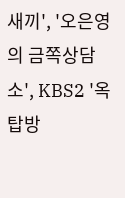새끼', '오은영의 금쪽상담소', KBS2 '옥탑방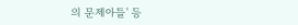의 문제아들' 등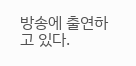방송에 출연하고 있다.